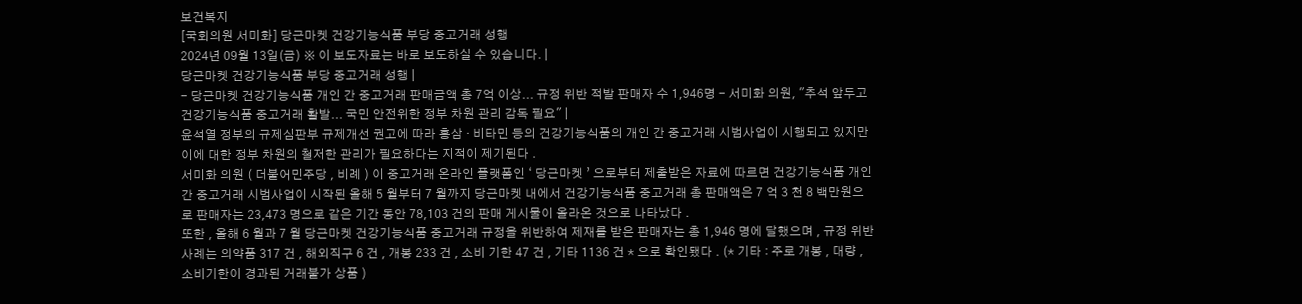보건복지
[국회의원 서미화] 당근마켓 건강기능식품 부당 중고거래 성행
2024년 09월 13일(금) ※ 이 보도자료는 바로 보도하실 수 있습니다. |
당근마켓 건강기능식품 부당 중고거래 성행 |
- 당근마켓 건강기능식품 개인 간 중고거래 판매금액 총 7억 이상... 규정 위반 적발 판매자 수 1,946명 - 서미화 의원, "추석 앞두고 건강기능식품 중고거래 활발... 국민 안전위한 정부 차원 관리 감독 필요" |
윤석열 정부의 규제심판부 규제개선 권고에 따라 홍삼 · 비타민 등의 건강기능식품의 개인 간 중고거래 시범사업이 시행되고 있지만 이에 대한 정부 차원의 철저한 관리가 필요하다는 지적이 제기된다 .
서미화 의원 ( 더불어민주당 , 비례 ) 이 중고거래 온라인 플랫폼인 ‘ 당근마켓 ’ 으로부터 제출받은 자료에 따르면 건강기능식품 개인 간 중고거래 시범사업이 시작된 올해 5 월부터 7 월까지 당근마켓 내에서 건강기능식품 중고거래 총 판매액은 7 억 3 천 8 백만원으로 판매자는 23,473 명으로 같은 기간 동안 78,103 건의 판매 게시물이 올라온 것으로 나타났다 .
또한 , 올해 6 월과 7 월 당근마켓 건강기능식품 중고거래 규정을 위반하여 제재를 받은 판매자는 총 1,946 명에 달했으며 , 규정 위반 사례는 의약품 317 건 , 해외직구 6 건 , 개봉 233 건 , 소비 기한 47 건 , 기타 1136 건 * 으로 확인됐다 . (* 기타 : 주로 개봉 , 대량 , 소비기한이 경과된 거래불가 상품 )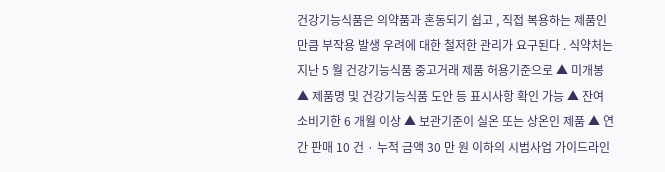건강기능식품은 의약품과 혼동되기 쉽고 , 직접 복용하는 제품인 만큼 부작용 발생 우려에 대한 철저한 관리가 요구된다 . 식약처는 지난 5 월 건강기능식품 중고거래 제품 허용기준으로 ▲ 미개봉 ▲ 제품명 및 건강기능식품 도안 등 표시사항 확인 가능 ▲ 잔여 소비기한 6 개월 이상 ▲ 보관기준이 실온 또는 상온인 제품 ▲ 연간 판매 10 건 · 누적 금액 30 만 원 이하의 시범사업 가이드라인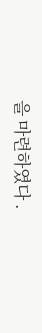을 마련하였다 .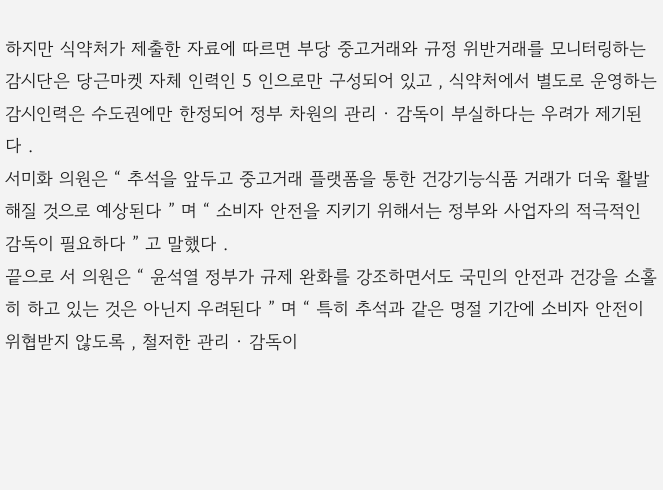하지만 식약처가 제출한 자료에 따르면 부당 중고거래와 규정 위반거래를 모니터링하는 감시단은 당근마켓 자체 인력인 5 인으로만 구성되어 있고 , 식약처에서 별도로 운영하는 감시인력은 수도권에만 한정되어 정부 차원의 관리 · 감독이 부실하다는 우려가 제기된다 .
서미화 의원은 “ 추석을 앞두고 중고거래 플랫폼을 통한 건강기능식품 거래가 더욱 활발해질 것으로 예상된다 ” 며 “ 소비자 안전을 지키기 위해서는 정부와 사업자의 적극적인 감독이 필요하다 ” 고 말했다 .
끝으로 서 의원은 “ 윤석열 정부가 규제 완화를 강조하면서도 국민의 안전과 건강을 소홀히 하고 있는 것은 아닌지 우려된다 ” 며 “ 특히 추석과 같은 명절 기간에 소비자 안전이 위협받지 않도록 , 철저한 관리 · 감독이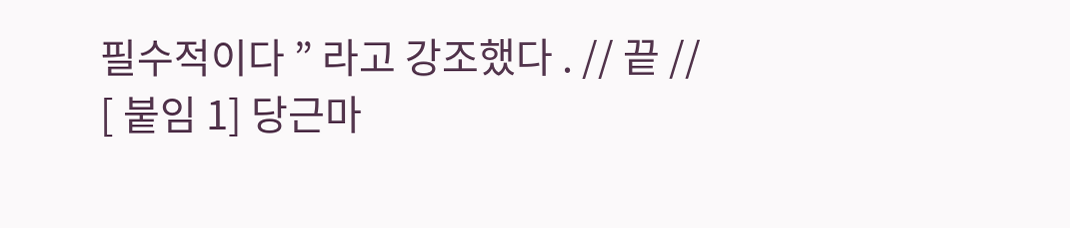필수적이다 ” 라고 강조했다 . // 끝 //
[ 붙임 1] 당근마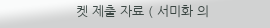켓 제출 자료 ( 서미화 의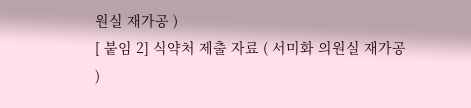원실 재가공 )
[ 붙임 2] 식약처 제출 자료 ( 서미화 의원실 재가공 )